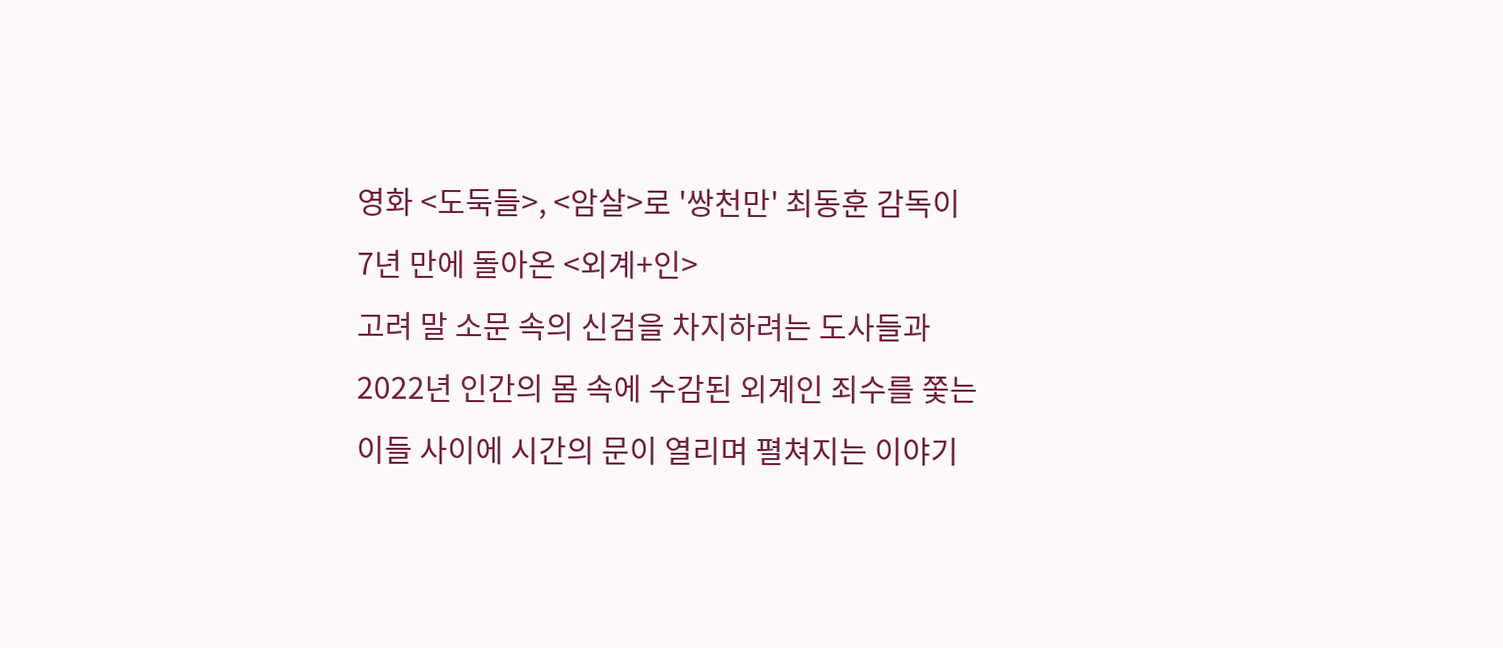영화 <도둑들>, <암살>로 '쌍천만' 최동훈 감독이
7년 만에 돌아온 <외계+인>
고려 말 소문 속의 신검을 차지하려는 도사들과
2022년 인간의 몸 속에 수감된 외계인 죄수를 쫓는
이들 사이에 시간의 문이 열리며 펼쳐지는 이야기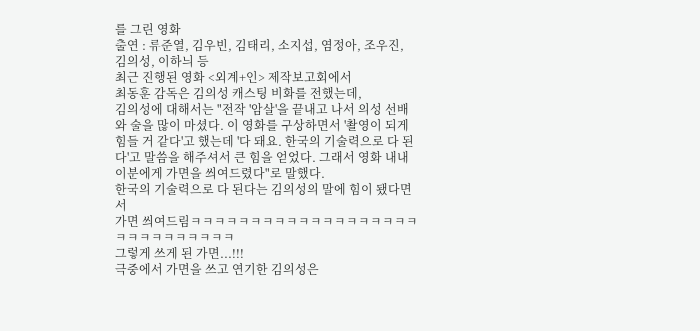를 그린 영화
출연 : 류준열, 김우빈, 김태리, 소지섭, 염정아, 조우진, 김의성, 이하늬 등
최근 진행된 영화 <외계+인> 제작보고회에서
최동훈 감독은 김의성 캐스팅 비화를 전했는데,
김의성에 대해서는 "전작 '암살'을 끝내고 나서 의성 선배와 술을 많이 마셨다. 이 영화를 구상하면서 '촬영이 되게 힘들 거 같다'고 했는데 '다 돼요. 한국의 기술력으로 다 된다'고 말씀을 해주셔서 큰 힘을 얻었다. 그래서 영화 내내 이분에게 가면을 씌여드렸다"로 말했다.
한국의 기술력으로 다 된다는 김의성의 말에 힘이 됐다면서
가면 씌여드림ㅋㅋㅋㅋㅋㅋㅋㅋㅋㅋㅋㅋㅋㅋㅋㅋㅋㅋㅋㅋㅋㅋㅋㅋㅋㅋㅋㅋㅋ
그렇게 쓰게 된 가면...!!!
극중에서 가면을 쓰고 연기한 김의성은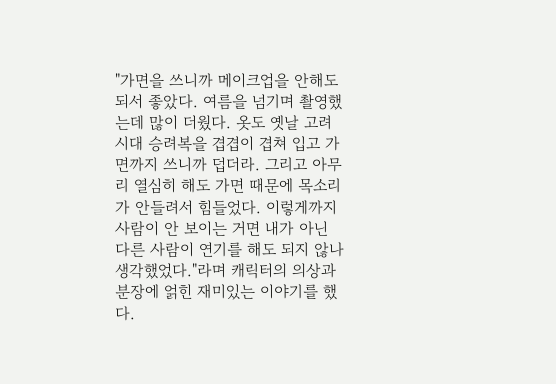"가면을 쓰니까 메이크업을 안해도 되서 좋았다. 여름을 넘기며 촬영했는데 많이 더웠다. 옷도 옛날 고려시대 승려복을 겹겹이 겹쳐 입고 가면까지 쓰니까 덥더라. 그리고 아무리 열심히 해도 가면 때문에 목소리가 안들려서 힘들었다. 이렇게까지 사람이 안 보이는 거면 내가 아닌 다른 사람이 연기를 해도 되지 않나 생각했었다."라며 캐릭터의 의상과 분장에 얽힌 재미있는 이야기를 했다.